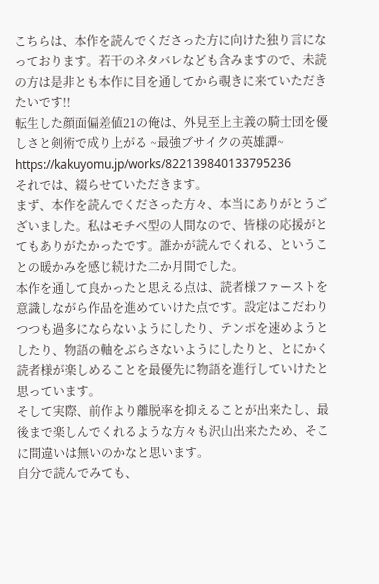こちらは、本作を読んでくださった方に向けた独り言になっております。若干のネタバレなども含みますので、未読の方は是非とも本作に目を通してから覗きに来ていただきたいです!!
転生した顔面偏差値21の俺は、外見至上主義の騎士団を優しさと剣術で成り上がる ~最強ブサイクの英雄譚~
https://kakuyomu.jp/works/822139840133795236
それでは、綴らせていただきます。
まず、本作を読んでくださった方々、本当にありがとうございました。私はモチベ型の人間なので、皆様の応援がとてもありがたかったです。誰かが読んでくれる、ということの暖かみを感じ続けた二か月間でした。
本作を通して良かったと思える点は、読者様ファーストを意識しながら作品を進めていけた点です。設定はこだわりつつも過多にならないようにしたり、テンポを速めようとしたり、物語の軸をぶらさないようにしたりと、とにかく読者様が楽しめることを最優先に物語を進行していけたと思っています。
そして実際、前作より離脱率を抑えることが出来たし、最後まで楽しんでくれるような方々も沢山出来たため、そこに間違いは無いのかなと思います。
自分で読んでみても、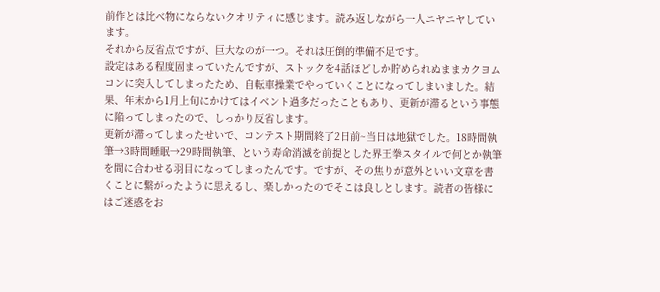前作とは比べ物にならないクオリティに感じます。読み返しながら一人ニヤニヤしています。
それから反省点ですが、巨大なのが一つ。それは圧倒的準備不足です。
設定はある程度固まっていたんですが、ストックを4話ほどしか貯められぬままカクヨムコンに突入してしまったため、自転車操業でやっていくことになってしまいました。結果、年末から1月上旬にかけてはイベント過多だったこともあり、更新が滞るという事態に陥ってしまったので、しっかり反省します。
更新が滞ってしまったせいで、コンテスト期間終了2日前~当日は地獄でした。18時間執筆→3時間睡眠→29時間執筆、という寿命消滅を前提とした界王拳スタイルで何とか執筆を間に合わせる羽目になってしまったんです。ですが、その焦りが意外といい文章を書くことに繋がったように思えるし、楽しかったのでそこは良しとします。読者の皆様にはご迷惑をお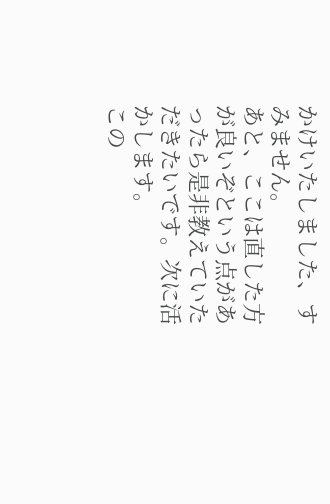かけいたしました、すみません。
あと、ここは直した方が良いぞという点があったら是非教えていただきたいです。次に活かします。
この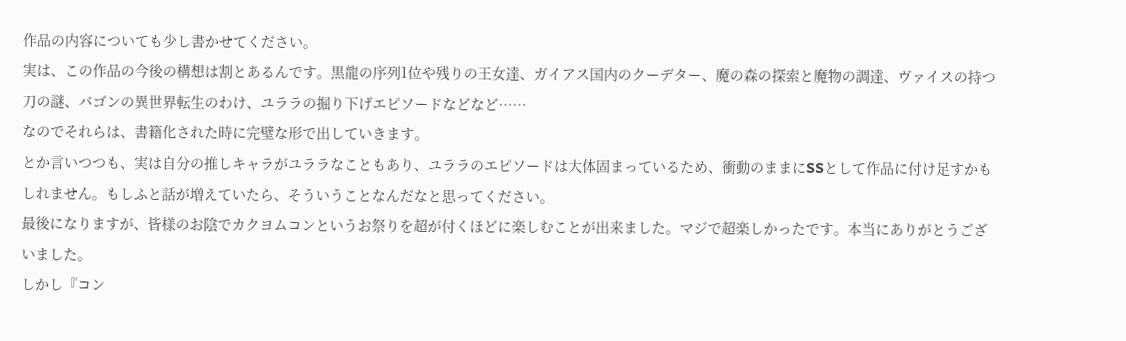作品の内容についても少し書かせてください。
実は、この作品の今後の構想は割とあるんです。黒龍の序列1位や残りの王女達、ガイアス国内のクーデター、魔の森の探索と魔物の調達、ヴァイスの持つ刀の謎、バゴンの異世界転生のわけ、ユララの掘り下げエピソードなどなど……
なのでそれらは、書籍化された時に完璧な形で出していきます。
とか言いつつも、実は自分の推しキャラがユララなこともあり、ユララのエピソードは大体固まっているため、衝動のままにSSとして作品に付け足すかもしれません。もしふと話が増えていたら、そういうことなんだなと思ってください。
最後になりますが、皆様のお陰でカクヨムコンというお祭りを超が付くほどに楽しむことが出来ました。マジで超楽しかったです。本当にありがとうございました。
しかし『コン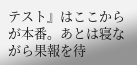テスト』はここからが本番。あとは寝ながら果報を待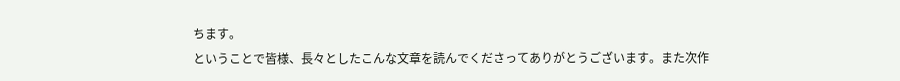ちます。
ということで皆様、長々としたこんな文章を読んでくださってありがとうございます。また次作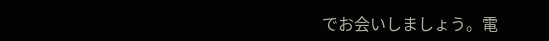でお会いしましょう。電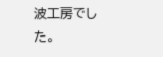波工房でした。